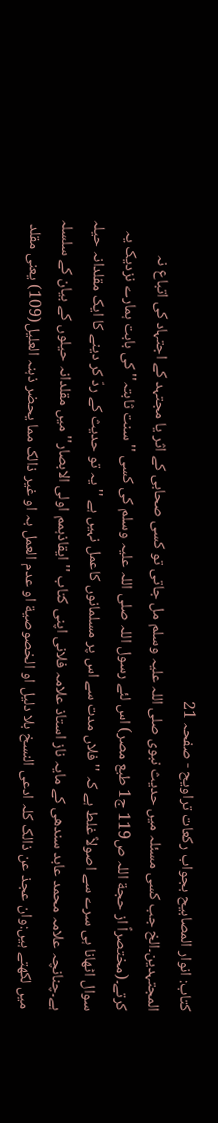کتاب: انوار المصابیح بجواب رکعات تراویح - صفحہ 21
المجتہدین۔الخ جب کسی مسئلہ میں حدیث نبوی صلی اللہ علیہ وسلم مل جاتی تو کسی صحابی کے اثر یا مجتہد کے اجتہاد کی اتباع نہ کرتے۔(مختصراً از حجة اللہ ص119 ج1 طبع مصر) اس لئے رسول اللہ صلی اللہ علیہ وسلم کی کسی '' سنت ثابتہ'' کی بابت ہمارے نزدیک یہ سوال اٹھانا ہی سرے سے اصولاً غلط ہے کہ '' فلاں مدت سے اس پر مسلمانوں کاعمل نہیں ہے '' یہ تو حدیث کے ردّ کر دینے کا ایک مقلدانہ حیلہ ہے۔چنانچہ علامہ محمد عابد سندھی کے مایہ ناز استاذ علامہ فلانی اپنی کتاب '' ایقاذہمم اولی الابصار'' میں مقلدانہ حیلوں کے بیان کے سلسلہ میں لکھتے ہیں:وان عجذ عن ذالک کلہ ادعی النسخ بلا دلیل او الخصوصیة او عدم العمل بہ او غیر ذالک مما یحضر ذہنہ العلیل(109) یعنی مقلد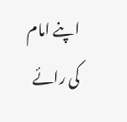اپنے امام کی رائے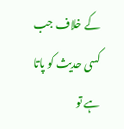کے خلاف جب کسی حدیث کو پاتا ہے تو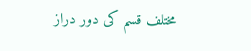مختلف قسم کی دور دراز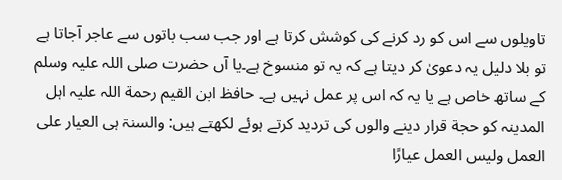تاویلوں سے اس کو رد کرنے کی کوشش کرتا ہے اور جب سب باتوں سے عاجر آجاتا ہے تو بلا دلیل یہ دعویٰ کر دیتا ہے کہ یہ تو منسوخ ہے۔یا آں حضرت صلی اللہ علیہ وسلم کے ساتھ خاص ہے یا یہ کہ اس پر عمل نہیں ہے۔ حافظ ابن القیم رحمة اللہ علیہ اہل المدینہ کو حجة قرار دینے والوں کی تردید کرتے ہوئے لکھتے ہیں: والسنۃ ہی العیار علی العمل ولیس العمل عیارًا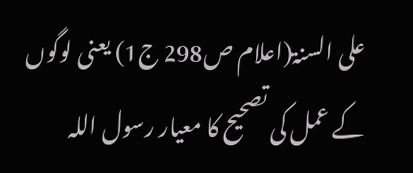علی السنۃ(اعلام ص298 ج1) یعنی لوگوں کے عمل کی تصحیح کا معیار رسول اللہ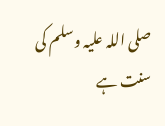صلی اللہ علیہ وسلم کی سنت ہے